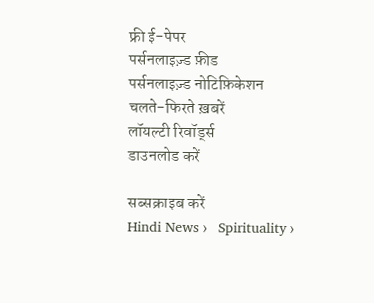फ्री ई-पेपर
पर्सनलाइज़्ड फ़ीड
पर्सनलाइज़्ड नोटिफ़िकेशन
चलते-फिरते ख़बरें
लॉयल्टी रिवॉर्ड्स
डाउनलोड करें

सब्सक्राइब करें
Hindi News ›   Spirituality ›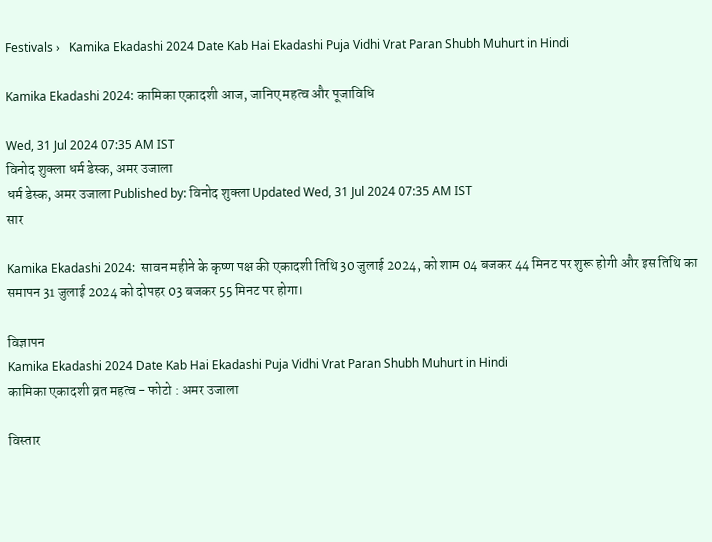Festivals ›   Kamika Ekadashi 2024 Date Kab Hai Ekadashi Puja Vidhi Vrat Paran Shubh Muhurt in Hindi

Kamika Ekadashi 2024: कामिका एकादशी आज, जानिए महत्व और पूजाविधि

Wed, 31 Jul 2024 07:35 AM IST
विनोद शुक्ला धर्म डेस्क, अमर उजाला
धर्म डेस्क, अमर उजाला Published by: विनोद शुक्ला Updated Wed, 31 Jul 2024 07:35 AM IST
सार

Kamika Ekadashi 2024:  सावन महीने के कृष्ण पक्ष की एकादशी तिथि 30 जुलाई 2024, को शाम 04 बजकर 44 मिनट पर शुरू होगी और इस तिथि का समापन 31 जुलाई 2024 को दोपहर 03 बजकर 55 मिनट पर होगा।

विज्ञापन
Kamika Ekadashi 2024 Date Kab Hai Ekadashi Puja Vidhi Vrat Paran Shubh Muhurt in Hindi
कामिका एकादशी व्रत महत्व - फोटो : अमर उजाला

विस्तार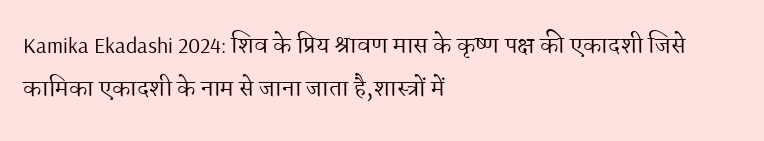Kamika Ekadashi 2024: शिव के प्रिय श्रावण मास के कृष्ण पक्ष की एकादशी जिसे कामिका एकादशी के नाम से जाना जाता है,शास्त्रों में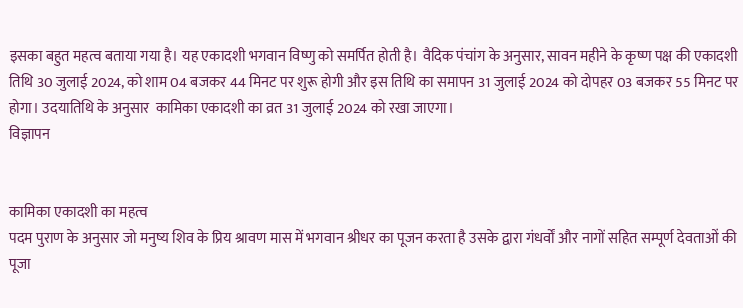इसका बहुत महत्व बताया गया है। यह एकादशी भगवान विष्णु को समर्पित होती है। वैदिक पंचांग के अनुसार, सावन महीने के कृष्ण पक्ष की एकादशी तिथि 30 जुलाई 2024, को शाम 04 बजकर 44 मिनट पर शुरू होगी और इस तिथि का समापन 31 जुलाई 2024 को दोपहर 03 बजकर 55 मिनट पर होगा। उदयातिथि के अनुसार  कामिका एकादशी का व्रत 31 जुलाई 2024 को रखा जाएगा।
विज्ञापन


कामिका एकादशी का महत्व
पदम पुराण के अनुसार जो मनुष्य शिव के प्रिय श्रावण मास में भगवान श्रीधर का पूजन करता है उसके द्वारा गंधर्वों और नागों सहित सम्पूर्ण देवताओं की पूजा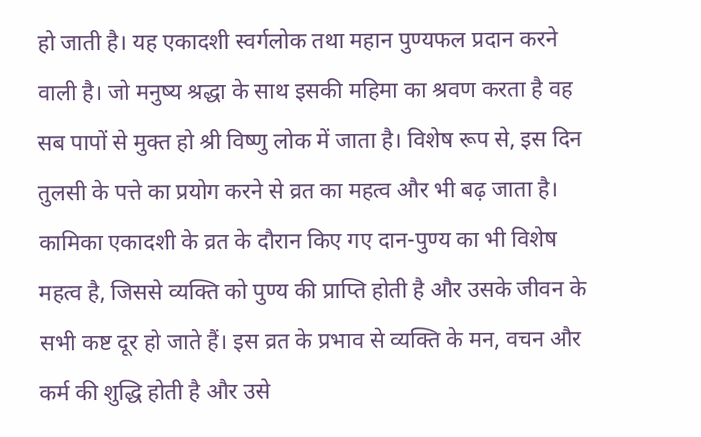हो जाती है। यह एकादशी स्वर्गलोक तथा महान पुण्यफल प्रदान करने वाली है। जो मनुष्य श्रद्धा के साथ इसकी महिमा का श्रवण करता है वह सब पापों से मुक्त हो श्री विष्णु लोक में जाता है। विशेष रूप से, इस दिन तुलसी के पत्ते का प्रयोग करने से व्रत का महत्व और भी बढ़ जाता है। कामिका एकादशी के व्रत के दौरान किए गए दान-पुण्य का भी विशेष महत्व है, जिससे व्यक्ति को पुण्य की प्राप्ति होती है और उसके जीवन के सभी कष्ट दूर हो जाते हैं। इस व्रत के प्रभाव से व्यक्ति के मन, वचन और कर्म की शुद्धि होती है और उसे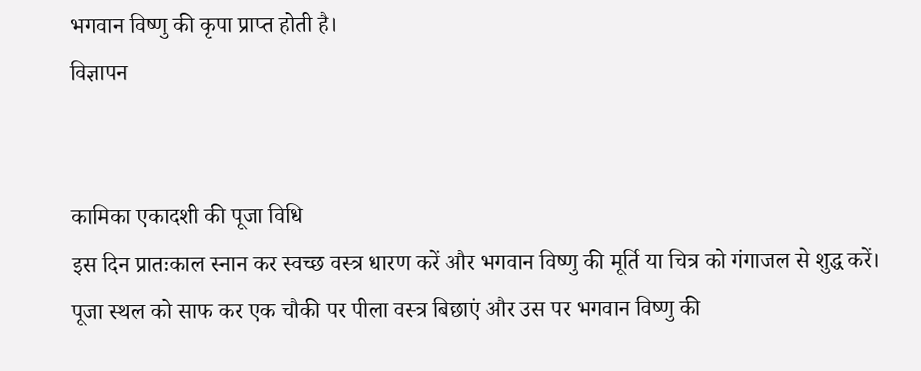भगवान विष्णु की कृपा प्राप्त होती है।
विज्ञापन


कामिका एकादशी की पूजा विधि
इस दिन प्रातःकाल स्नान कर स्वच्छ वस्त्र धारण करें और भगवान विष्णु की मूर्ति या चित्र को गंगाजल से शुद्ध करें। पूजा स्थल को साफ कर एक चौकी पर पीला वस्त्र बिछाएं और उस पर भगवान विष्णु की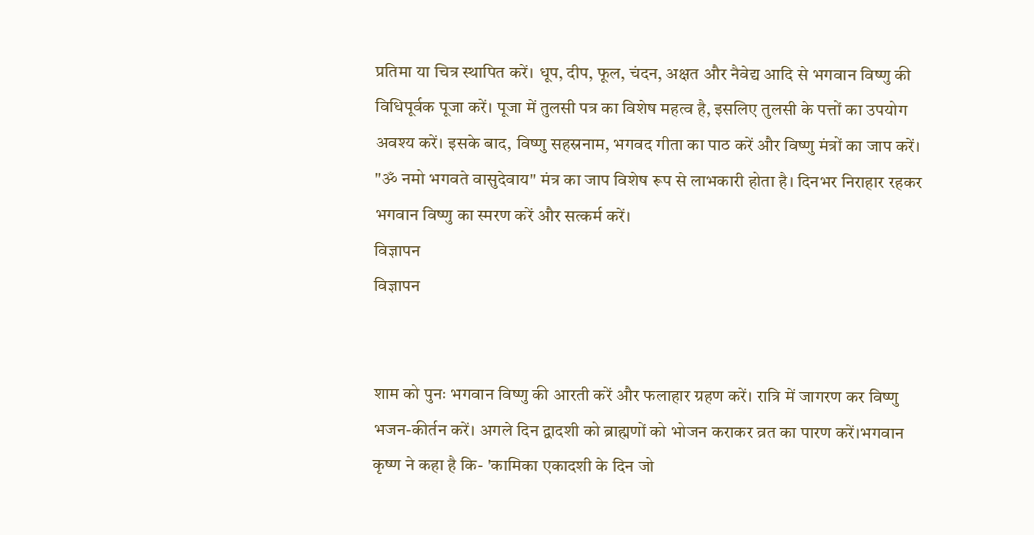प्रतिमा या चित्र स्थापित करें। धूप, दीप, फूल, चंदन, अक्षत और नैवेद्य आदि से भगवान विष्णु की विधिपूर्वक पूजा करें। पूजा में तुलसी पत्र का विशेष महत्व है, इसलिए तुलसी के पत्तों का उपयोग अवश्य करें। इसके बाद, विष्णु सहस्रनाम, भगवद गीता का पाठ करें और विष्णु मंत्रों का जाप करें। "ॐ नमो भगवते वासुदेवाय" मंत्र का जाप विशेष रूप से लाभकारी होता है। दिनभर निराहार रहकर भगवान विष्णु का स्मरण करें और सत्कर्म करें।
विज्ञापन
विज्ञापन


शाम को पुनः भगवान विष्णु की आरती करें और फलाहार ग्रहण करें। रात्रि में जागरण कर विष्णु भजन-कीर्तन करें। अगले दिन द्वादशी को ब्राह्मणों को भोजन कराकर व्रत का पारण करें।भगवान कृष्ण ने कहा है कि- 'कामिका एकादशी के दिन जो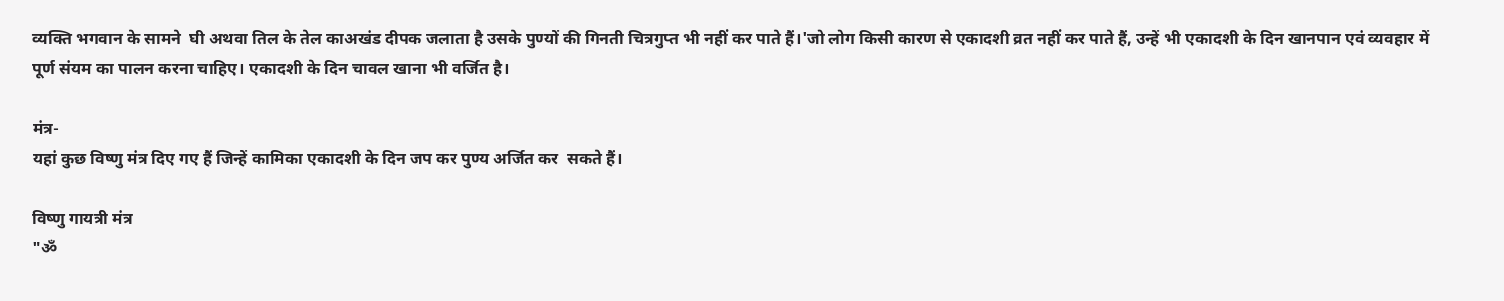व्यक्ति भगवान के सामने  घी अथवा तिल के तेल काअखंड दीपक जलाता है उसके पुण्यों की गिनती चित्रगुप्त भी नहीं कर पाते हैं।'जो लोग किसी कारण से एकादशी व्रत नहीं कर पाते हैं, उन्हें भी एकादशी के दिन खानपान एवं व्यवहार में पूर्ण संयम का पालन करना चाहिए। एकादशी के दिन चावल खाना भी वर्जित है।

मंत्र-
यहां कुछ विष्णु मंत्र दिए गए हैं जिन्हें कामिका एकादशी के दिन जप कर पुण्य अर्जित कर  सकते हैं।

विष्णु गायत्री मंत्र
"ॐ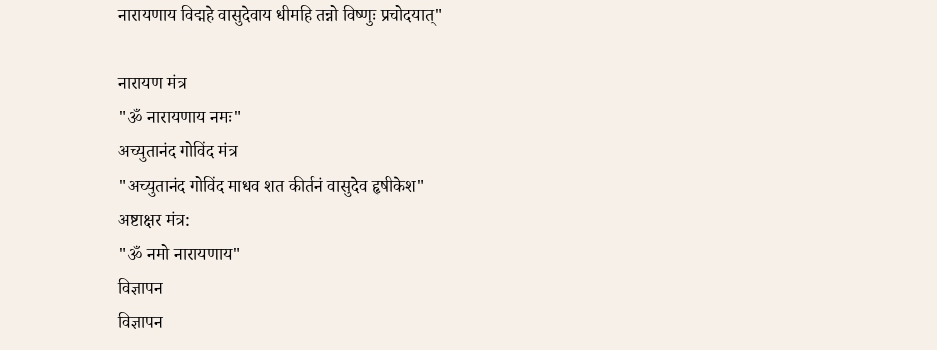नारायणाय विद्महे वासुदेवाय धीमहि तन्नो विष्णुः प्रचोदयात्"

नारायण मंत्र
"ॐ नारायणाय नमः"
अच्युतानंद गोविंद मंत्र
"अच्युतानंद गोविंद माधव शत कीर्तनं वासुदेव हृषीकेश"
अष्टाक्षर मंत्र:
"ॐ नमो नारायणाय"
विज्ञापन
विज्ञापन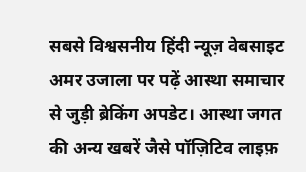सबसे विश्वसनीय हिंदी न्यूज़ वेबसाइट अमर उजाला पर पढ़ें आस्था समाचार से जुड़ी ब्रेकिंग अपडेट। आस्था जगत की अन्य खबरें जैसे पॉज़िटिव लाइफ़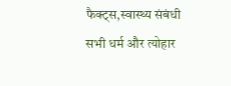फैक्ट्स,स्वास्थ्य संबंधी सभी धर्म और त्योहार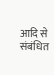आदि से संबंधित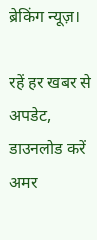ब्रेकिंग न्यूज़।

रहें हर खबर से अपडेट, डाउनलोड करें अमर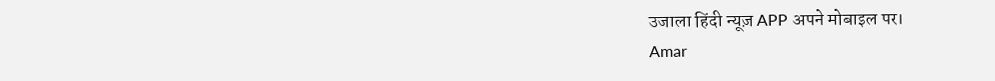उजाला हिंदी न्यूज़ APP अपने मोबाइल पर।
Amar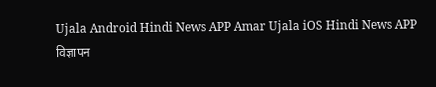Ujala Android Hindi News APP Amar Ujala iOS Hindi News APP
विज्ञापन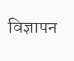विज्ञापन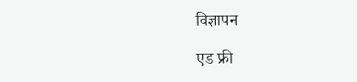विज्ञापन

एड फ्री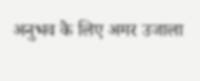अनुभव के लिए अमर उजाला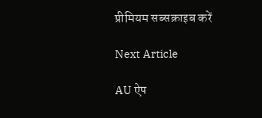प्रीमियम सब्सक्राइब करें

Next Article

AU ऐप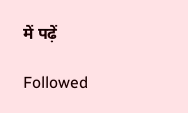में पढ़ें

Followed